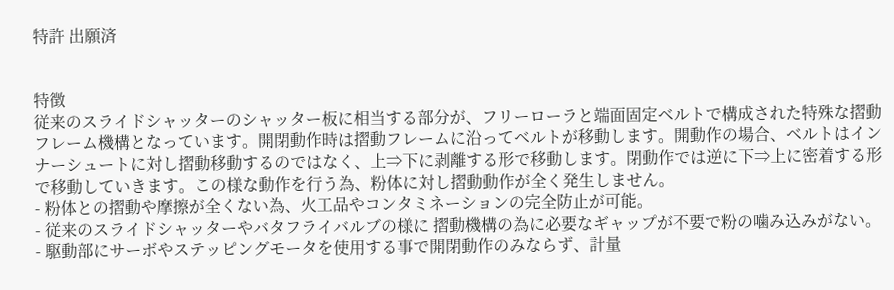特許 出願済


特徴
従来のスライドシャッターのシャッター板に相当する部分が、フリーローラと端面固定ベルトで構成された特殊な摺動フレーム機構となっています。開閉動作時は摺動フレームに沿ってベルトが移動します。開動作の場合、ベルトはインナーシュートに対し摺動移動するのではなく、上⇒下に剥離する形で移動します。閉動作では逆に下⇒上に密着する形で移動していきます。この様な動作を行う為、粉体に対し摺動動作が全く発生しません。
- 粉体との摺動や摩擦が全くない為、火工品やコンタミネーションの完全防止が可能。
- 従来のスライドシャッターやバタフライバルブの様に 摺動機構の為に必要なギャップが不要で粉の噛み込みがない。
- 駆動部にサーボやステッピングモータを使用する事で開閉動作のみならず、計量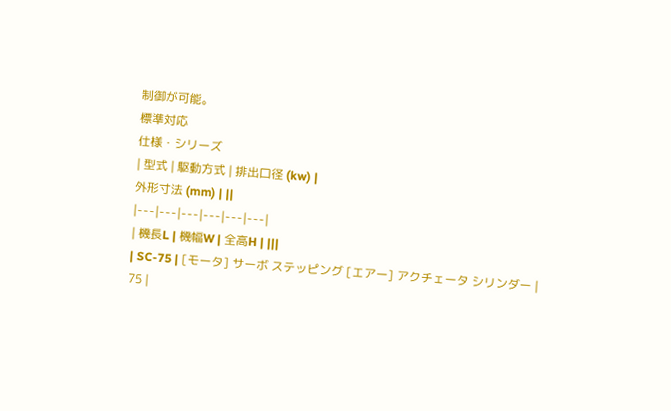制御が可能。
標準対応
仕様・シリーズ
| 型式 | 駆動方式 | 排出口径 (kw) |
外形寸法 (mm) | ||
|---|---|---|---|---|---|
| 機長L | 機幅W | 全高H | |||
| SC-75 | [モータ] サーボ ステッピング [エアー] アクチェータ シリンダー |
75 |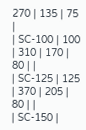270 | 135 | 75 |
| SC-100 | 100 | 310 | 170 | 80 | |
| SC-125 | 125 | 370 | 205 | 80 | |
| SC-150 |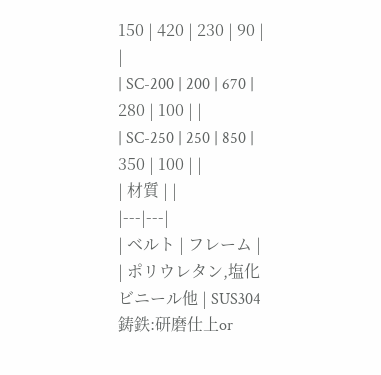150 | 420 | 230 | 90 | |
| SC-200 | 200 | 670 | 280 | 100 | |
| SC-250 | 250 | 850 | 350 | 100 | |
| 材質 | |
|---|---|
| ベルト | フレーム |
| ポリウレタン,塩化ビニール他 | SUS304鋳鉄:研磨仕上or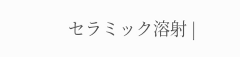セラミック溶射 |